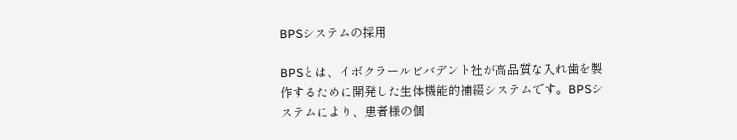BPSシステムの採用

BPSとは、イボクラールビバデント社が高品質な入れ歯を製作するために開発した生体機能的補綴システムです。BPSシステムにより、患者様の個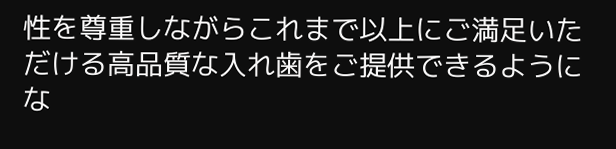性を尊重しながらこれまで以上にご満足いただける高品質な入れ歯をご提供できるようにな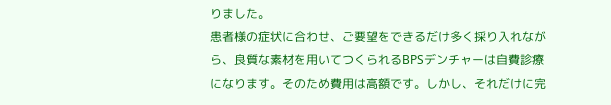りました。
患者様の症状に合わせ、ご要望をできるだけ多く採り入れながら、良質な素材を用いてつくられるBPSデンチャーは自費診療になります。そのため費用は高額です。しかし、それだけに完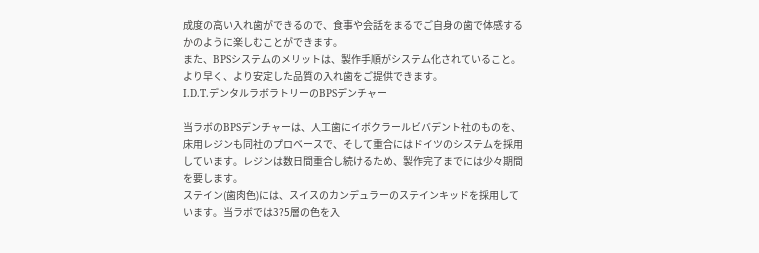成度の高い入れ歯ができるので、食事や会話をまるでご自身の歯で体感するかのように楽しむことができます。
また、BPSシステムのメリットは、製作手順がシステム化されていること。より早く、より安定した品質の入れ歯をご提供できます。
I.D.T.デンタルラボラトリーのBPSデンチャー

当ラボのBPSデンチャーは、人工歯にイボクラールビバデント社のものを、床用レジンも同社のプロベースで、そして重合にはドイツのシステムを採用しています。レジンは数日間重合し続けるため、製作完了までには少々期間を要します。
ステイン(歯肉色)には、スイスのカンデュラーのステインキッドを採用しています。当ラボでは3?5層の色を入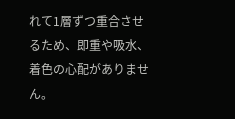れて1層ずつ重合させるため、即重や吸水、着色の心配がありません。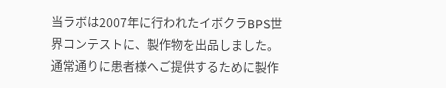当ラボは2007年に行われたイボクラBPS世界コンテストに、製作物を出品しました。通常通りに患者様へご提供するために製作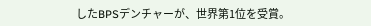したBPSデンチャーが、世界第1位を受賞。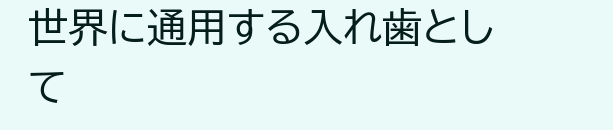世界に通用する入れ歯として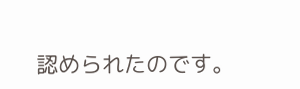認められたのです。